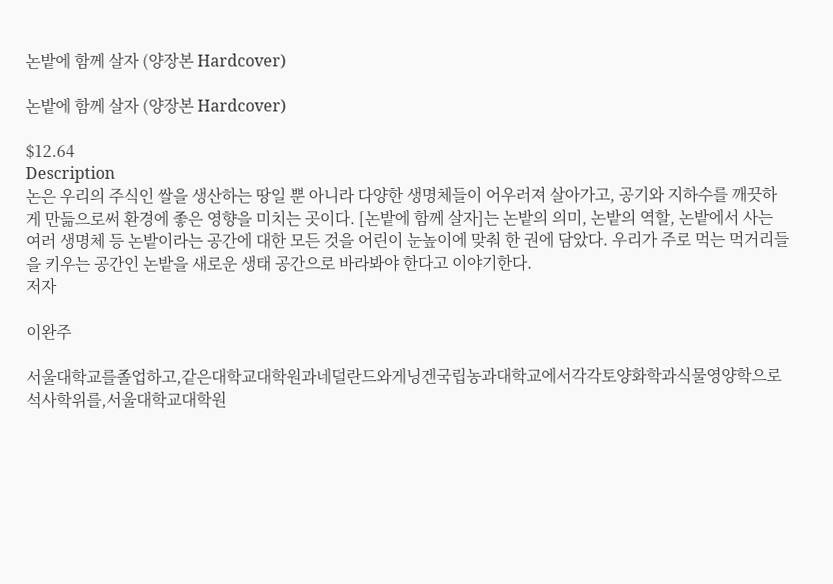논밭에 함께 살자 (양장본 Hardcover)

논밭에 함께 살자 (양장본 Hardcover)

$12.64
Description
논은 우리의 주식인 쌀을 생산하는 땅일 뿐 아니라 다양한 생명체들이 어우러져 살아가고, 공기와 지하수를 깨끗하게 만듦으로써 환경에 좋은 영향을 미치는 곳이다. [논밭에 함께 살자]는 논밭의 의미, 논밭의 역할, 논밭에서 사는 여러 생명체 등 논밭이라는 공간에 대한 모든 것을 어린이 눈높이에 맞춰 한 권에 담았다. 우리가 주로 먹는 먹거리들을 키우는 공간인 논밭을 새로운 생태 공간으로 바라봐야 한다고 이야기한다.
저자

이완주

서울대학교를졸업하고,같은대학교대학원과네덜란드와게닝겐국립농과대학교에서각각토양화학과식물영양학으로석사학위를,서울대학교대학원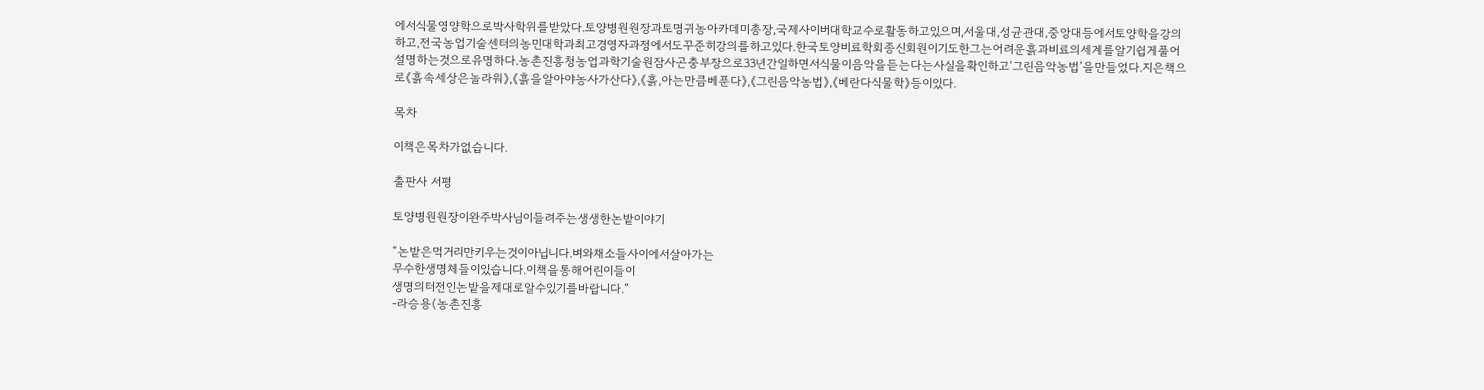에서식물영양학으로박사학위를받았다.토양병원원장과토명귀농아카데미총장,국제사이버대학교수로활동하고있으며,서울대,성균관대,중앙대등에서토양학을강의하고,전국농업기술센터의농민대학과최고경영자과정에서도꾸준히강의를하고있다.한국토양비료학회종신회원이기도한그는어려운흙과비료의세계를알기쉽게풀어설명하는것으로유명하다.농촌진흥청농업과학기술원잠사곤충부장으로33년간일하면서식물이음악을듣는다는사실을확인하고‘그린음악농법’을만들었다.지은책으로《흙속세상은놀라워》,《흙을알아야농사가산다》,《흙,아는만큼베푼다》,《그린음악농법》,《베란다식물학》등이있다.

목차

이책은목차가없습니다.

출판사 서평

토양병원원장이완주박사님이들려주는생생한논밭이야기

“논밭은먹거리만키우는것이아닙니다.벼와채소들사이에서살아가는
무수한생명체들이있습니다.이책을통해어린이들이
생명의터전인논밭을제대로알수있기를바랍니다.”
-라승용(농촌진흥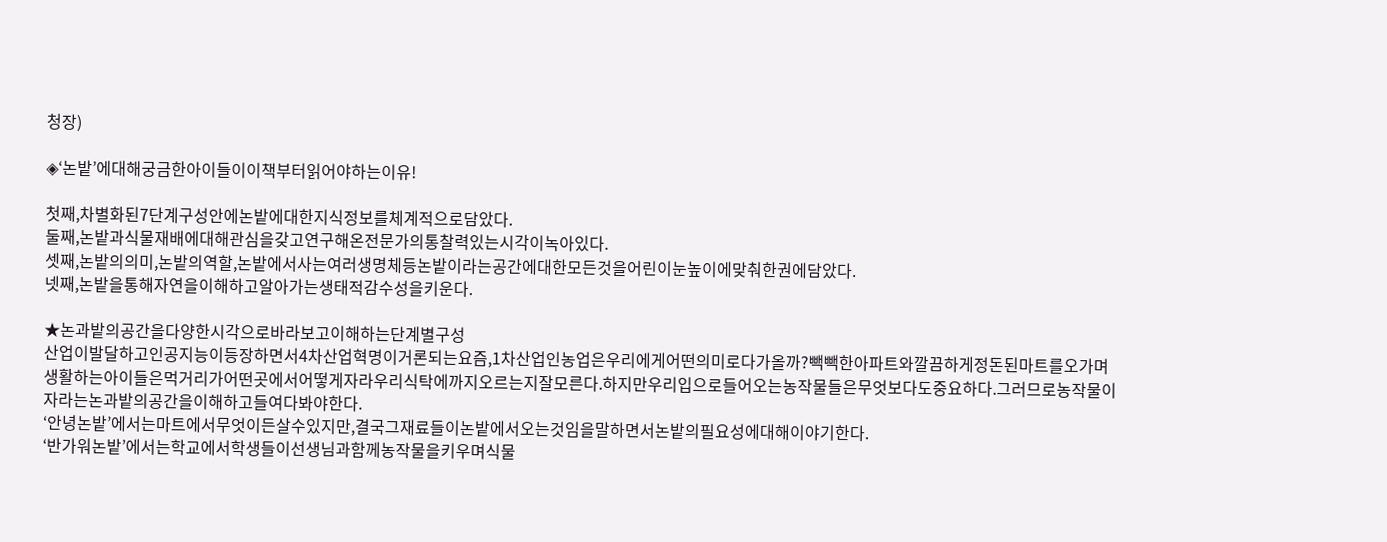청장)

◈‘논밭’에대해궁금한아이들이이책부터읽어야하는이유!

첫째,차별화된7단계구성안에논밭에대한지식정보를체계적으로담았다.
둘째,논밭과식물재배에대해관심을갖고연구해온전문가의통찰력있는시각이녹아있다.
셋째,논밭의의미,논밭의역할,논밭에서사는여러생명체등논밭이라는공간에대한모든것을어린이눈높이에맞춰한권에담았다.
넷째,논밭을통해자연을이해하고알아가는생태적감수성을키운다.

★논과밭의공간을다양한시각으로바라보고이해하는단계별구성
산업이발달하고인공지능이등장하면서4차산업혁명이거론되는요즘,1차산업인농업은우리에게어떤의미로다가올까?빽빽한아파트와깔끔하게정돈된마트를오가며생활하는아이들은먹거리가어떤곳에서어떻게자라우리식탁에까지오르는지잘모른다.하지만우리입으로들어오는농작물들은무엇보다도중요하다.그러므로농작물이자라는논과밭의공간을이해하고들여다봐야한다.
‘안녕논밭’에서는마트에서무엇이든살수있지만,결국그재료들이논밭에서오는것임을말하면서논밭의필요성에대해이야기한다.
‘반가워논밭’에서는학교에서학생들이선생님과함께농작물을키우며식물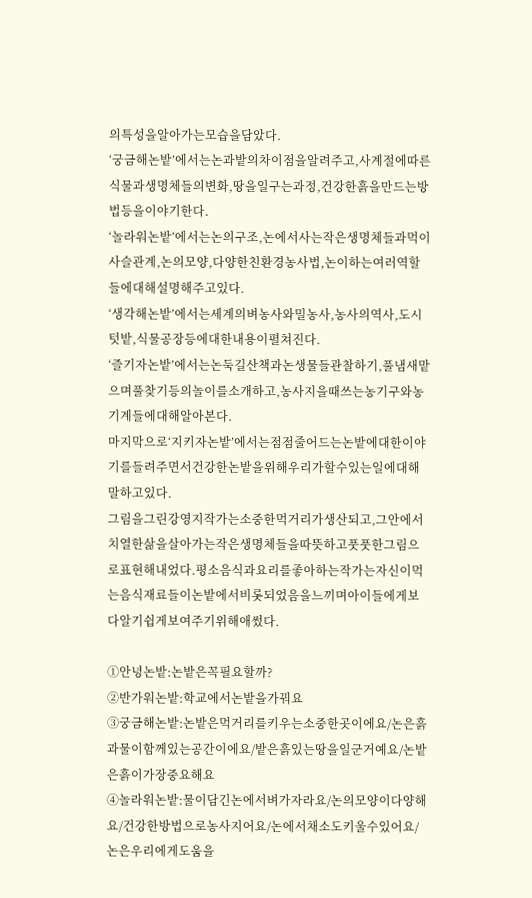의특성을알아가는모습을담았다.
‘궁금해논밭’에서는논과밭의차이점을알려주고,사계절에따른식물과생명체들의변화,땅을일구는과정,건강한흙을만드는방법등을이야기한다.
‘놀라워논밭’에서는논의구조,논에서사는작은생명체들과먹이사슬관계,논의모양,다양한친환경농사법,논이하는여러역할들에대해설명해주고있다.
‘생각해논밭’에서는세계의벼농사와밀농사,농사의역사,도시텃밭,식물공장등에대한내용이펼쳐진다.
‘즐기자논밭’에서는논둑길산책과논생물들관찰하기,풀냄새맡으며풀찾기등의놀이를소개하고,농사지을때쓰는농기구와농기계들에대해알아본다.
마지막으로‘지키자논밭’에서는점점줄어드는논밭에대한이야기를들려주면서건강한논밭을위해우리가할수있는일에대해말하고있다.
그림을그린강영지작가는소중한먹거리가생산되고,그안에서치열한삶을살아가는작은생명체들을따뜻하고풋풋한그림으로표현해내었다.평소음식과요리를좋아하는작가는자신이먹는음식재료들이논밭에서비롯되었음을느끼며아이들에게보다알기쉽게보여주기위해애썼다.

①안녕논밭:논밭은꼭필요할까?
②반가워논밭:학교에서논밭을가꿔요
③궁금해논밭:논밭은먹거리를키우는소중한곳이에요/논은흙과물이함께있는공간이에요/밭은흙있는땅을일군거예요/논밭은흙이가장중요해요
④놀라워논밭:물이담긴논에서벼가자라요/논의모양이다양해요/건강한방법으로농사지어요/논에서채소도키울수있어요/논은우리에게도움을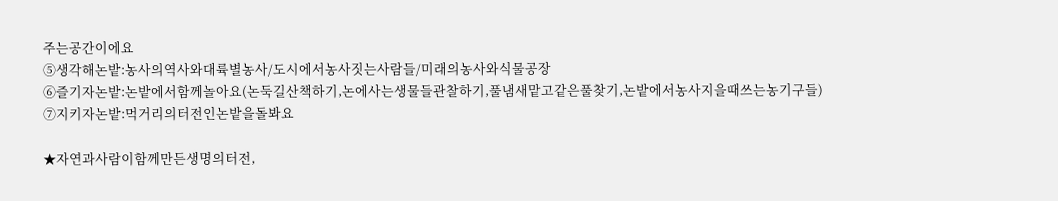주는공간이에요
⑤생각해논밭:농사의역사와대륙별농사/도시에서농사짓는사람들/미래의농사와식물공장
⑥즐기자논밭:논밭에서함께놀아요(논둑길산책하기,논에사는생물들관찰하기,풀냄새맡고같은풀찾기,논밭에서농사지을때쓰는농기구들)
⑦지키자논밭:먹거리의터전인논밭을돌봐요

★자연과사람이함께만든생명의터전,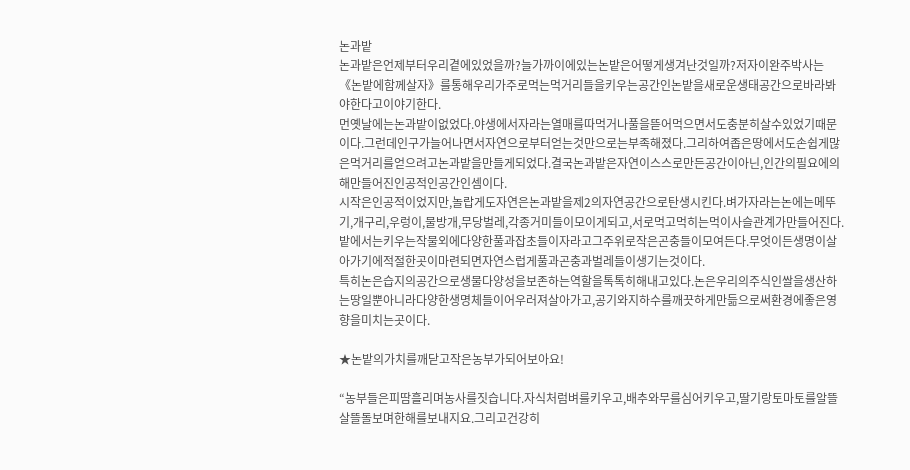논과밭
논과밭은언제부터우리곁에있었을까?늘가까이에있는논밭은어떻게생겨난것일까?저자이완주박사는《논밭에함께살자》를통해우리가주로먹는먹거리들을키우는공간인논밭을새로운생태공간으로바라봐야한다고이야기한다.
먼옛날에는논과밭이없었다.야생에서자라는열매를따먹거나풀을뜯어먹으면서도충분히살수있었기때문이다.그런데인구가늘어나면서자연으로부터얻는것만으로는부족해졌다.그리하여좁은땅에서도손쉽게많은먹거리를얻으려고논과밭을만들게되었다.결국논과밭은자연이스스로만든공간이아닌,인간의필요에의해만들어진인공적인공간인셈이다.
시작은인공적이었지만,놀랍게도자연은논과밭을제2의자연공간으로탄생시킨다.벼가자라는논에는메뚜기,개구리,우렁이,물방개,무당벌레,각종거미들이모이게되고,서로먹고먹히는먹이사슬관계가만들어진다.밭에서는키우는작물외에다양한풀과잡초들이자라고그주위로작은곤충들이모여든다.무엇이든생명이살아가기에적절한곳이마련되면자연스럽게풀과곤충과벌레들이생기는것이다.
특히논은습지의공간으로생물다양성을보존하는역할을톡톡히해내고있다.논은우리의주식인쌀을생산하는땅일뿐아니라다양한생명체들이어우러져살아가고,공기와지하수를깨끗하게만듦으로써환경에좋은영향을미치는곳이다.

★논밭의가치를깨닫고작은농부가되어보아요!

“농부들은피땀흘리며농사를짓습니다.자식처럼벼를키우고,배추와무를심어키우고,딸기랑토마토를알뜰살뜰돌보며한해를보내지요.그리고건강히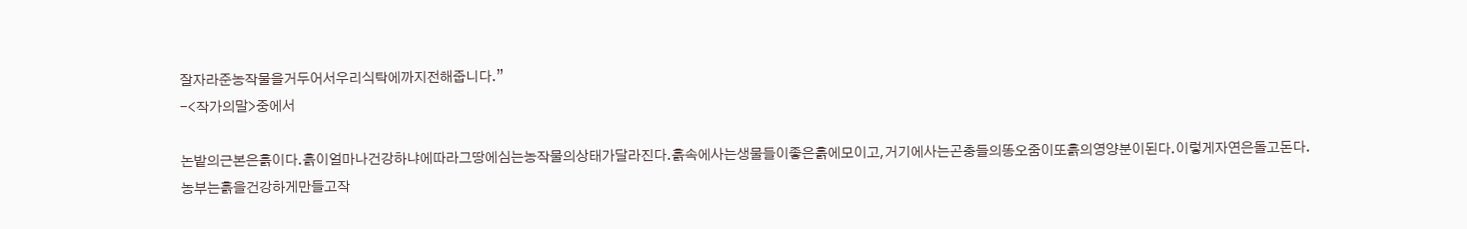잘자라준농작물을거두어서우리식탁에까지전해줍니다.”
-<작가의말>중에서

논밭의근본은흙이다.흙이얼마나건강하냐에따라그땅에심는농작물의상태가달라진다.흙속에사는생물들이좋은흙에모이고,거기에사는곤충들의똥오줌이또흙의영양분이된다.이렇게자연은돌고돈다.
농부는흙을건강하게만들고작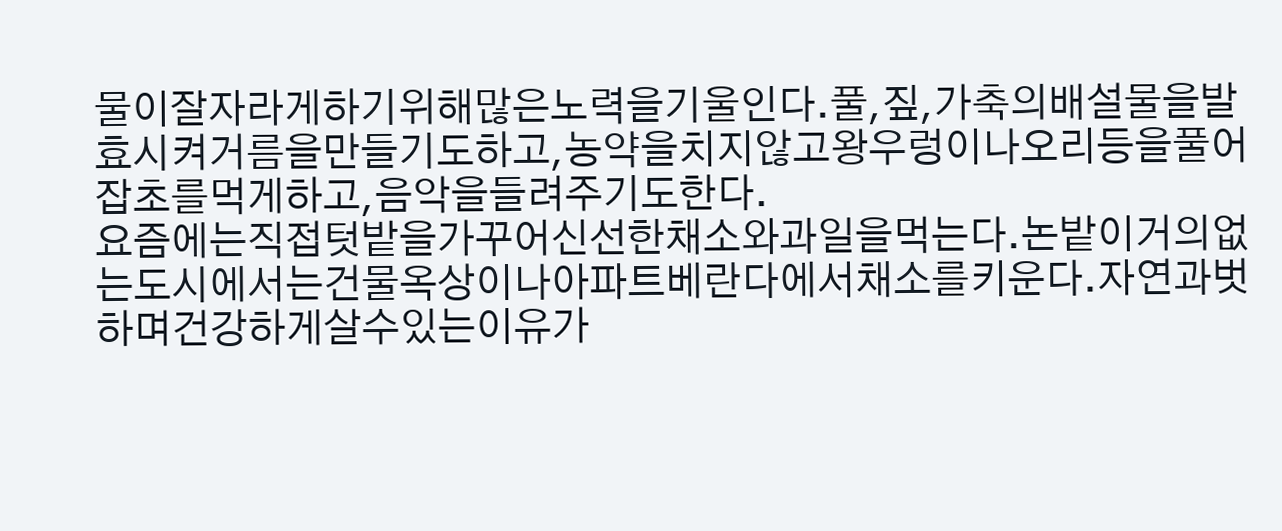물이잘자라게하기위해많은노력을기울인다.풀,짚,가축의배설물을발효시켜거름을만들기도하고,농약을치지않고왕우렁이나오리등을풀어잡초를먹게하고,음악을들려주기도한다.
요즘에는직접텃밭을가꾸어신선한채소와과일을먹는다.논밭이거의없는도시에서는건물옥상이나아파트베란다에서채소를키운다.자연과벗하며건강하게살수있는이유가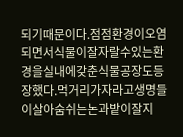되기때문이다.점점환경이오염되면서식물이잘자랄수있는환경을실내에갖춘식물공장도등장했다.먹거리가자라고생명들이살아숨쉬는논과밭이잘지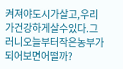켜져야도시가살고,우리가건강하게살수있다.그러니오늘부터작은농부가되어보면어떨까?